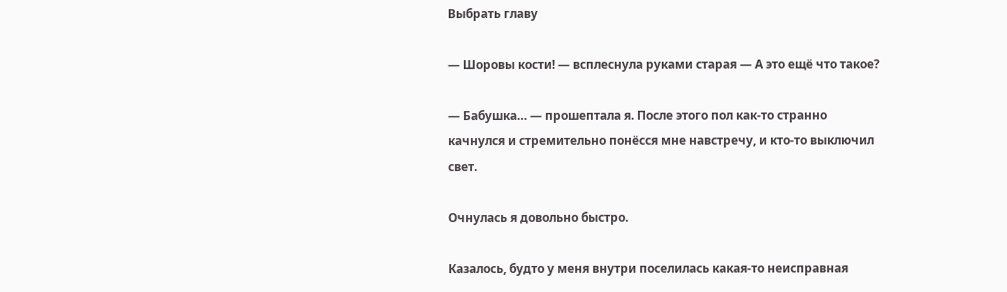Выбрать главу

— Шоровы кости! — всплеснула руками старая — А это ещё что такое?

— Бабушка… — прошептала я. После этого пол как-то странно качнулся и стремительно понёсся мне навстречу, и кто-то выключил свет.

Очнулась я довольно быстро.

Казалось, будто у меня внутри поселилась какая-то неисправная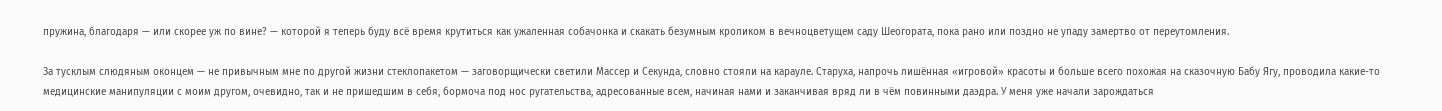пружина, благодаря — или скорее уж по вине? — которой я теперь буду всё время крутиться как ужаленная собачонка и скакать безумным кроликом в вечноцветущем саду Шеогората, пока рано или поздно не упаду замертво от переутомления.

За тусклым слюдяным оконцем — не привычным мне по другой жизни стеклопакетом — заговорщически светили Массер и Секунда, словно стояли на карауле. Старуха, напрочь лишённая «игровой» красоты и больше всего похожая на сказочную Бабу Ягу, проводила какие-то медицинские манипуляции с моим другом, очевидно, так и не пришедшим в себя, бормоча под нос ругательства, адресованные всем, начиная нами и заканчивая вряд ли в чём повинными даэдра. У меня уже начали зарождаться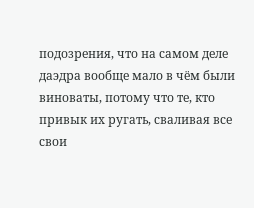подозрения, что на самом деле даэдра вообще мало в чём были виноваты, потому что те, кто привык их ругать, сваливая все свои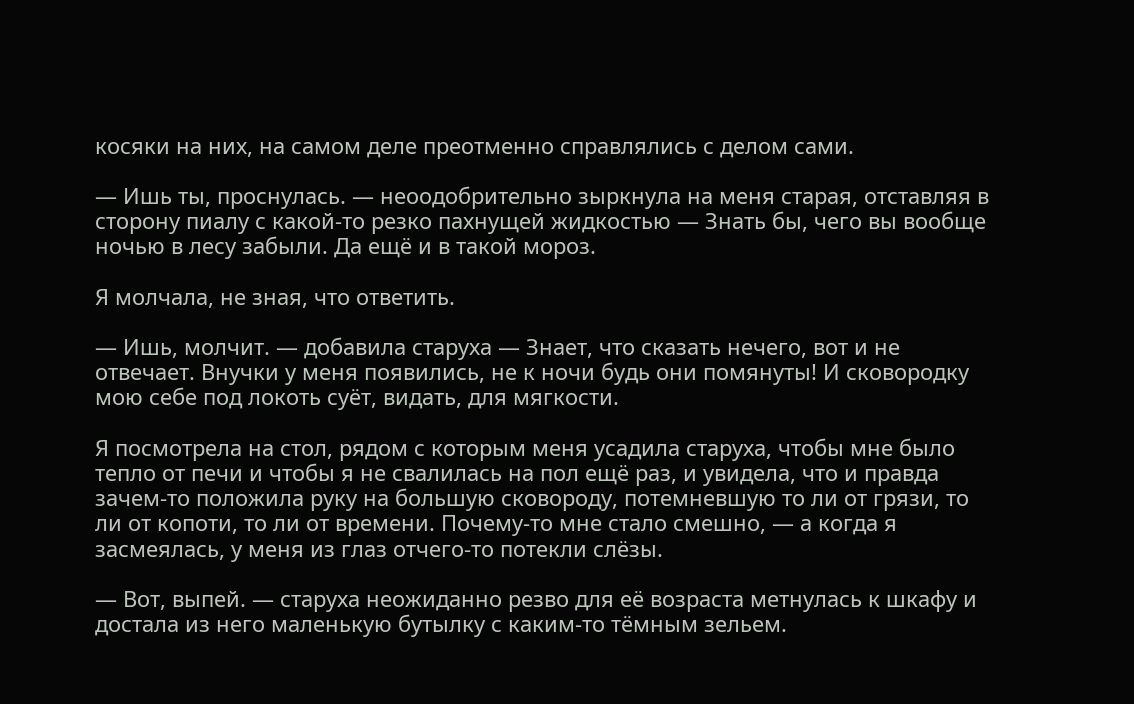косяки на них, на самом деле преотменно справлялись с делом сами.

— Ишь ты, проснулась. — неоодобрительно зыркнула на меня старая, отставляя в сторону пиалу с какой-то резко пахнущей жидкостью — Знать бы, чего вы вообще ночью в лесу забыли. Да ещё и в такой мороз.

Я молчала, не зная, что ответить.

— Ишь, молчит. — добавила старуха — Знает, что сказать нечего, вот и не отвечает. Внучки у меня появились, не к ночи будь они помянуты! И сковородку мою себе под локоть суёт, видать, для мягкости.

Я посмотрела на стол, рядом с которым меня усадила старуха, чтобы мне было тепло от печи и чтобы я не свалилась на пол ещё раз, и увидела, что и правда зачем-то положила руку на большую сковороду, потемневшую то ли от грязи, то ли от копоти, то ли от времени. Почему-то мне стало смешно, — а когда я засмеялась, у меня из глаз отчего-то потекли слёзы.

— Вот, выпей. — старуха неожиданно резво для её возраста метнулась к шкафу и достала из него маленькую бутылку с каким-то тёмным зельем.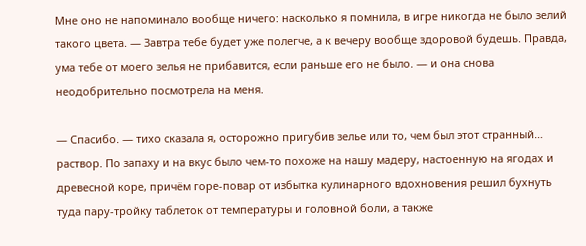Мне оно не напоминало вообще ничего: насколько я помнила, в игре никогда не было зелий такого цвета. — Завтра тебе будет уже полегче, а к вечеру вообще здоровой будешь. Правда, ума тебе от моего зелья не прибавится, если раньше его не было. — и она снова неодобрительно посмотрела на меня.

— Спасибо. — тихо сказала я, осторожно пригубив зелье или то, чем был этот странный… раствор. По запаху и на вкус было чем-то похоже на нашу мадеру, настоенную на ягодах и древесной коре, причём горе-повар от избытка кулинарного вдохновения решил бухнуть туда пару-тройку таблеток от температуры и головной боли, а также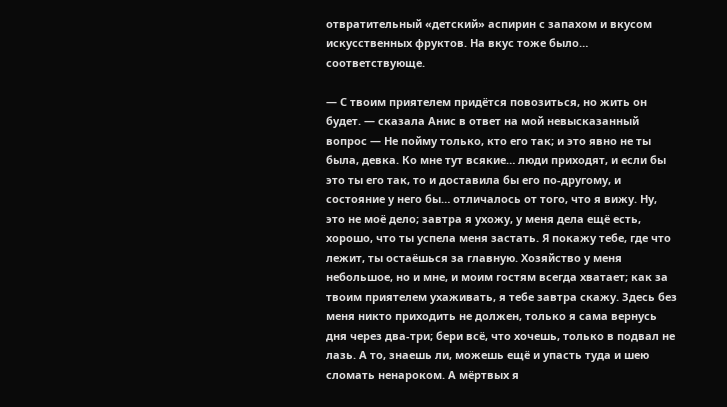отвратительный «детский» аспирин с запахом и вкусом искусственных фруктов. На вкус тоже было… соответствующе.

— С твоим приятелем придётся повозиться, но жить он будет. — сказала Анис в ответ на мой невысказанный вопрос — Не пойму только, кто его так; и это явно не ты была, девка. Ко мне тут всякие… люди приходят, и если бы это ты его так, то и доставила бы его по-другому, и состояние у него бы… отличалось от того, что я вижу. Ну, это не моё дело; завтра я ухожу, у меня дела ещё есть, хорошо, что ты успела меня застать. Я покажу тебе, где что лежит, ты остаёшься за главную. Хозяйство у меня небольшое, но и мне, и моим гостям всегда хватает; как за твоим приятелем ухаживать, я тебе завтра скажу. Здесь без меня никто приходить не должен, только я сама вернусь дня через два-три; бери всё, что хочешь, только в подвал не лазь. А то, знаешь ли, можешь ещё и упасть туда и шею сломать ненароком. А мёртвых я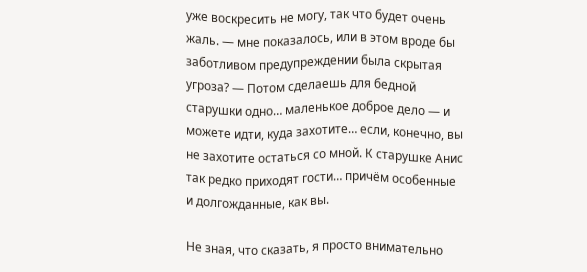уже воскресить не могу, так что будет очень жаль. — мне показалось, или в этом вроде бы заботливом предупреждении была скрытая угроза? — Потом сделаешь для бедной старушки одно… маленькое доброе дело — и можете идти, куда захотите… если, конечно, вы не захотите остаться со мной. К старушке Анис так редко приходят гости… причём особенные и долгожданные, как вы.

Не зная, что сказать, я просто внимательно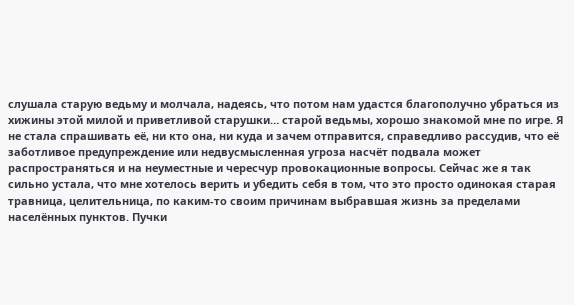слушала старую ведьму и молчала, надеясь, что потом нам удастся благополучно убраться из хижины этой милой и приветливой старушки… старой ведьмы, хорошо знакомой мне по игре. Я не стала спрашивать её, ни кто она, ни куда и зачем отправится, справедливо рассудив, что её заботливое предупреждение или недвусмысленная угроза насчёт подвала может распространяться и на неуместные и чересчур провокационные вопросы. Сейчас же я так сильно устала, что мне хотелось верить и убедить себя в том, что это просто одинокая старая травница, целительница, по каким-то своим причинам выбравшая жизнь за пределами населённых пунктов. Пучки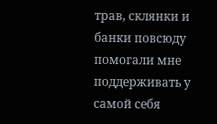трав, склянки и банки повсюду помогали мне поддерживать у самой себя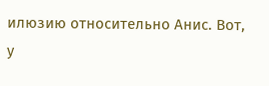илюзию относительно Анис. Вот, у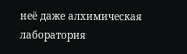неё даже алхимическая лаборатория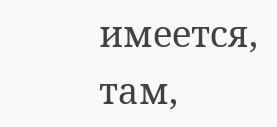имеется, там,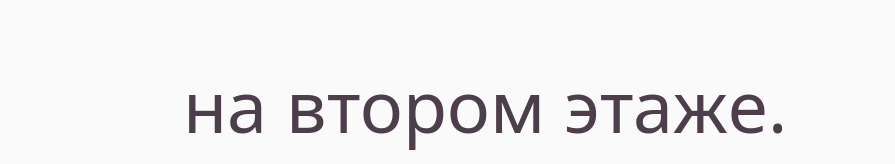на втором этаже.